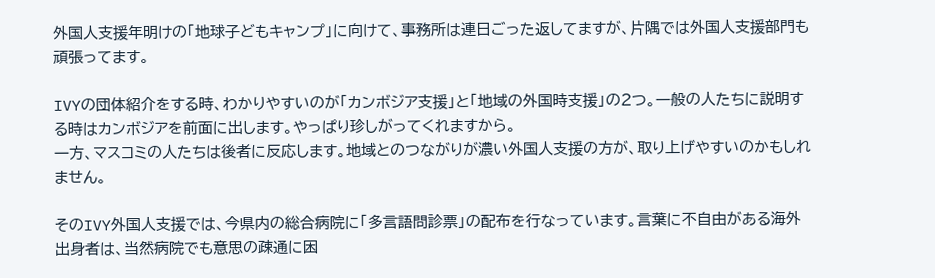外国人支援年明けの「地球子どもキャンプ」に向けて、事務所は連日ごった返してますが、片隅では外国人支援部門も頑張ってます。

IVYの団体紹介をする時、わかりやすいのが「カンボジア支援」と「地域の外国時支援」の2つ。一般の人たちに説明する時はカンボジアを前面に出します。やっぱり珍しがってくれますから。
一方、マスコミの人たちは後者に反応します。地域とのつながりが濃い外国人支援の方が、取り上げやすいのかもしれません。

そのIVY外国人支援では、今県内の総合病院に「多言語問診票」の配布を行なっています。言葉に不自由がある海外出身者は、当然病院でも意思の疎通に困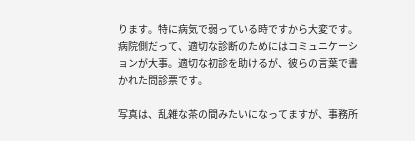ります。特に病気で弱っている時ですから大変です。病院側だって、適切な診断のためにはコミュニケーションが大事。適切な初診を助けるが、彼らの言葉で書かれた問診票です。

写真は、乱雑な茶の間みたいになってますが、事務所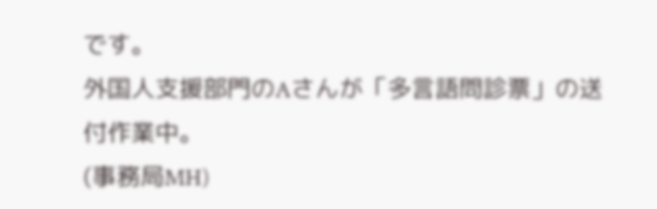です。
外国人支援部門のAさんが「多言語問診票」の送付作業中。
(事務局MH)